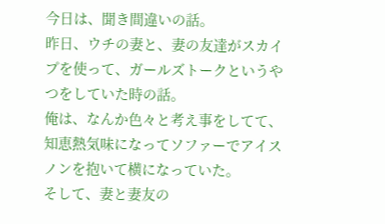今日は、聞き間違いの話。
昨日、ウチの妻と、妻の友達がスカイプを使って、ガールズトークというやつをしていた時の話。
俺は、なんか色々と考え事をしてて、知恵熱気味になってソファーでアイスノンを抱いて横になっていた。
そして、妻と妻友の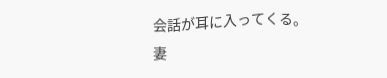会話が耳に入ってくる。
妻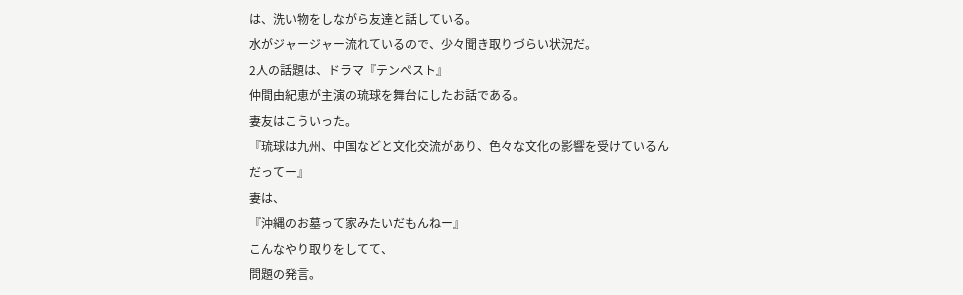は、洗い物をしながら友達と話している。
水がジャージャー流れているので、少々聞き取りづらい状況だ。
2人の話題は、ドラマ『テンペスト』
仲間由紀恵が主演の琉球を舞台にしたお話である。
妻友はこういった。
『琉球は九州、中国などと文化交流があり、色々な文化の影響を受けているんだってー』
妻は、
『沖縄のお墓って家みたいだもんねー』
こんなやり取りをしてて、
問題の発言。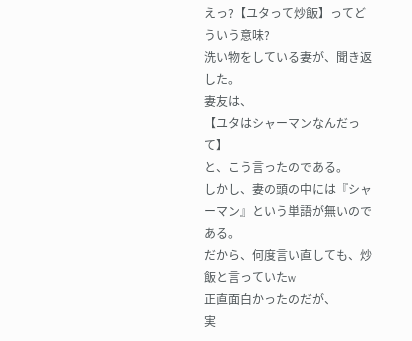えっ?【ユタって炒飯】ってどういう意味?
洗い物をしている妻が、聞き返した。
妻友は、
【ユタはシャーマンなんだって】
と、こう言ったのである。
しかし、妻の頭の中には『シャーマン』という単語が無いのである。
だから、何度言い直しても、炒飯と言っていたw
正直面白かったのだが、
実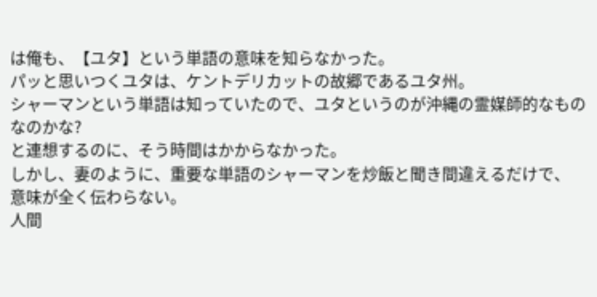は俺も、【ユタ】という単語の意味を知らなかった。
パッと思いつくユタは、ケントデリカットの故郷であるユタ州。
シャーマンという単語は知っていたので、ユタというのが沖縄の霊媒師的なものなのかな?
と連想するのに、そう時間はかからなかった。
しかし、妻のように、重要な単語のシャーマンを炒飯と聞き間違えるだけで、
意味が全く伝わらない。
人間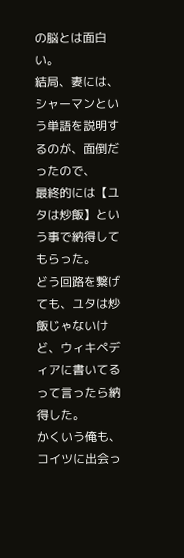の脳とは面白い。
結局、妻には、シャーマンという単語を説明するのが、面倒だったので、
最終的には【ユタは炒飯】という事で納得してもらった。
どう回路を繋げても、ユタは炒飯じゃないけど、ウィキペディアに書いてるって言ったら納得した。
かくいう俺も、
コイツに出会っ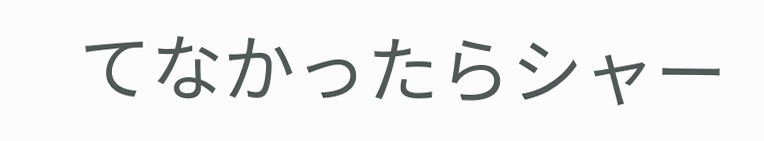てなかったらシャー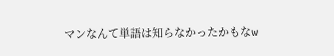マンなんて単語は知らなかったかもなw